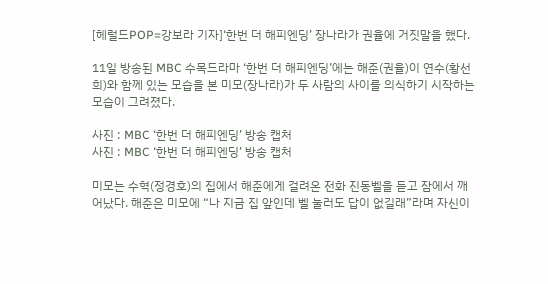[헤럴드POP=강보라 기자]‘한번 더 해피엔딩’ 장나라가 권율에 거짓말을 했다.

11일 방송된 MBC 수목드라마 ‘한번 더 해피엔딩’에는 해준(권율)이 연수(황선희)와 함께 있는 모습을 본 미모(장나라)가 두 사람의 사이를 의식하기 시작하는 모습이 그려졌다.

사진 : MBC ‘한번 더 해피엔딩’ 방송 캡처
사진 : MBC ‘한번 더 해피엔딩’ 방송 캡처

미모는 수혁(정경호)의 집에서 해준에게 걸려온 전화 진동벨을 듣고 잠에서 깨어났다. 해준은 미모에 “나 지금 집 앞인데 벨 눌러도 답이 없길래”라며 자신이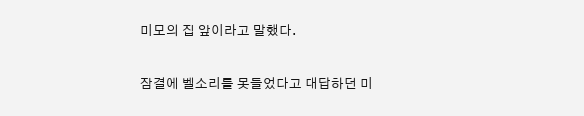미모의 집 앞이라고 말했다.

잠결에 벨소리를 못들었다고 대답하던 미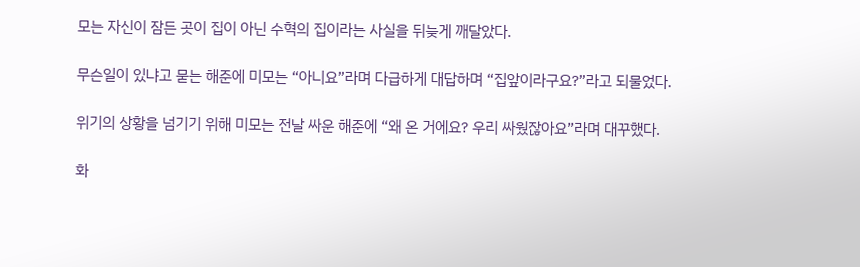모는 자신이 잠든 곳이 집이 아닌 수혁의 집이라는 사실을 뒤늦게 깨달았다.

무슨일이 있냐고 묻는 해준에 미모는 “아니요”라며 다급하게 대답하며 “집앞이라구요?”라고 되물었다.

위기의 상황을 넘기기 위해 미모는 전날 싸운 해준에 “왜 온 거에요? 우리 싸웠잖아요”라며 대꾸했다.

화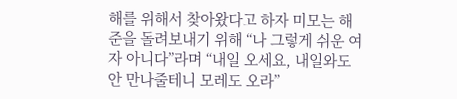해를 위해서 찾아왔다고 하자 미모는 해준을 돌려보내기 위해 “나 그렇게 쉬운 여자 아니다”라며 “내일 오세요, 내일와도 안 만나줄테니 모레도 오라”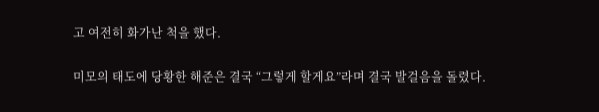고 여전히 화가난 척을 했다.

미모의 태도에 당황한 해준은 결국 “그렇게 할게요”라며 결국 발걸음을 돌렸다.